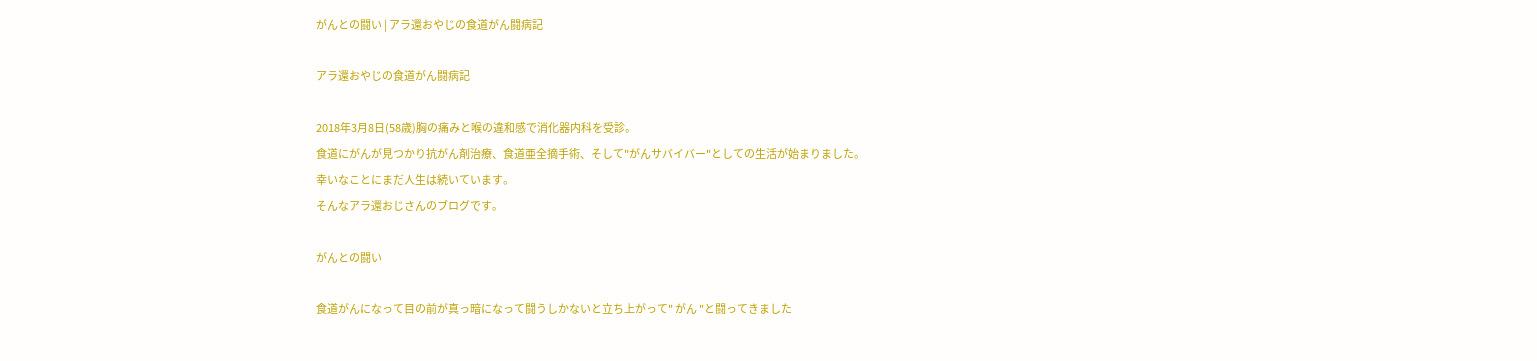がんとの闘い | アラ還おやじの食道がん闘病記

アラ還おやじの食道がん闘病記

2018年3月8日(58歳)胸の痛みと喉の違和感で消化器内科を受診。
食道にがんが見つかり抗がん剤治療、食道亜全摘手術、そして"がんサバイバー"としての生活が始まりました。
幸いなことにまだ人生は続いています。
そんなアラ還おじさんのブログです。

がんとの闘い

食道がんになって目の前が真っ暗になって闘うしかないと立ち上がって" がん "と闘ってきました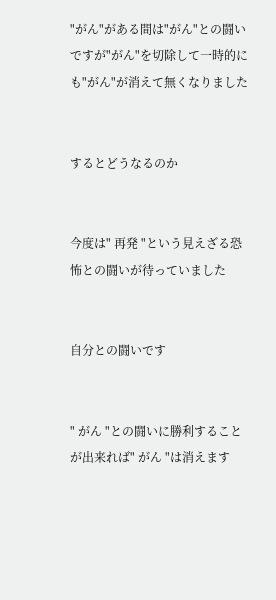"がん"がある間は"がん"との闘いですが"がん"を切除して一時的にも"がん"が消えて無くなりました


するとどうなるのか


今度は" 再発 "という見えざる恐怖との闘いが待っていました


自分との闘いです


" がん "との闘いに勝利することが出来れば" がん "は消えます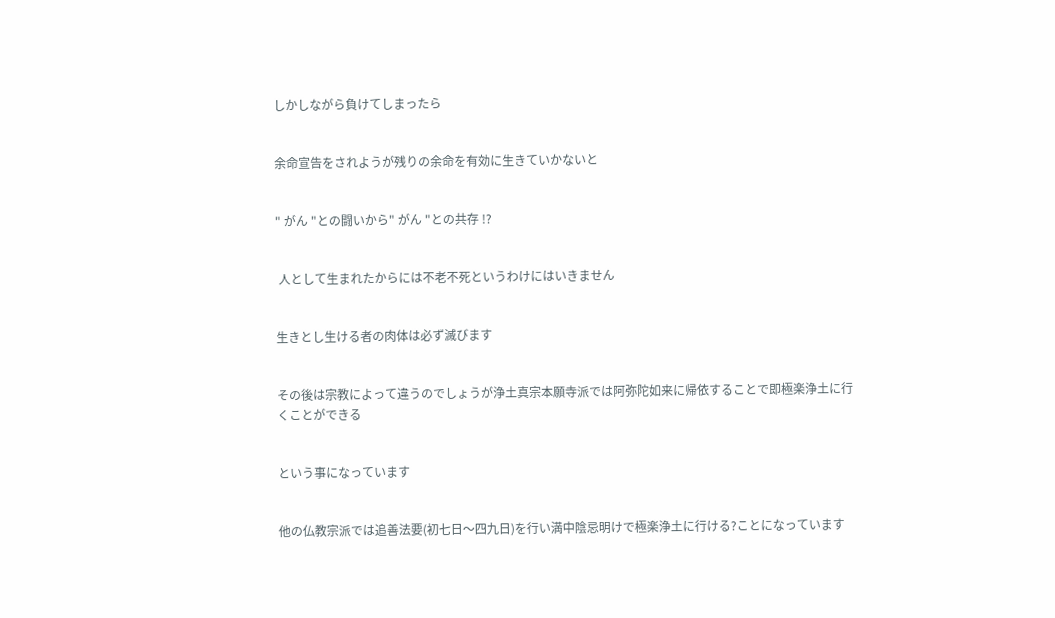しかしながら負けてしまったら


余命宣告をされようが残りの余命を有効に生きていかないと


" がん "との闘いから" がん "との共存 !?


 人として生まれたからには不老不死というわけにはいきません


生きとし生ける者の肉体は必ず滅びます


その後は宗教によって違うのでしょうが浄土真宗本願寺派では阿弥陀如来に帰依することで即極楽浄土に行くことができる


という事になっています


他の仏教宗派では追善法要(初七日〜四九日)を行い満中陰忌明けで極楽浄土に行ける?ことになっています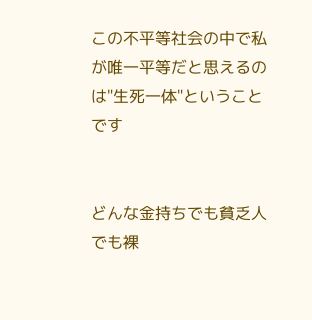この不平等社会の中で私が唯一平等だと思えるのは"生死一体"ということです


どんな金持ちでも貧乏人でも裸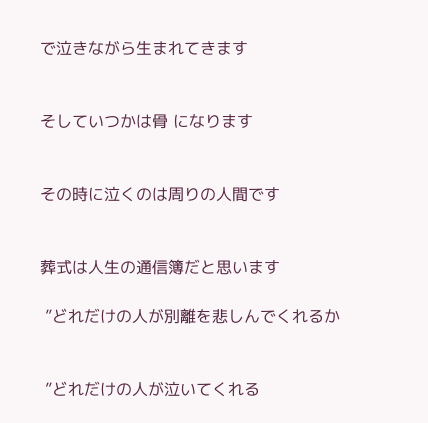で泣きながら生まれてきます


そしていつかは骨 になります


その時に泣くのは周りの人間です


葬式は人生の通信簿だと思います

 ”どれだけの人が別離を悲しんでくれるか


 ”どれだけの人が泣いてくれる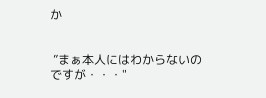か


 ”まぁ本人にはわからないのですが・・・"